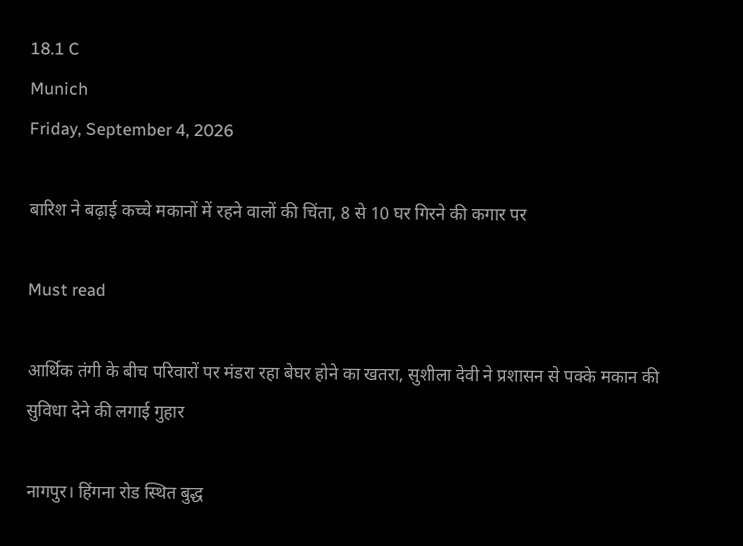18.1 C
Munich
Friday, September 4, 2026

बारिश ने बढ़ाई कच्चे मकानों में रहने वालों की चिंता, 8 से 10 घर गिरने की कगार पर

Must read

आर्थिक तंगी के बीच परिवारों पर मंडरा रहा बेघर होने का खतरा, सुशीला देवी ने प्रशासन से पक्के मकान की सुविधा देने की लगाई गुहार

नागपुर। हिंगना रोड स्थित बुद्ध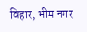विहार, भीम नगर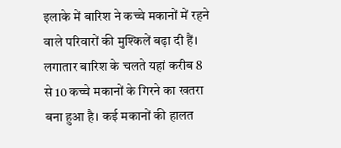इलाके में बारिश ने कच्चे मकानों में रहने वाले परिवारों की मुश्किलें बढ़ा दी हैं। लगातार बारिश के चलते यहां करीब 8 से 10 कच्चे मकानों के गिरने का खतरा बना हुआ है। कई मकानों की हालत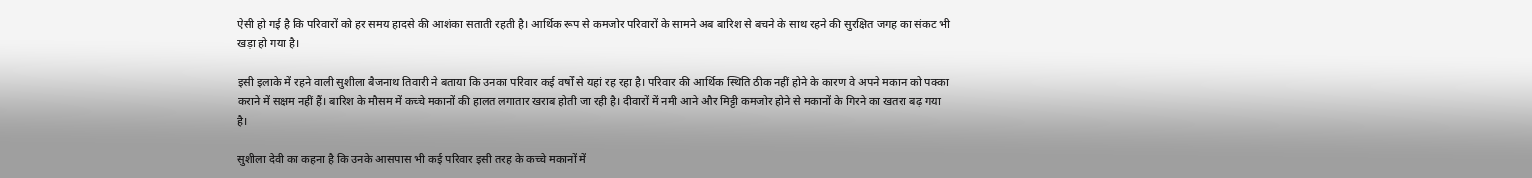ऐसी हो गई है कि परिवारों को हर समय हादसे की आशंका सताती रहती है। आर्थिक रूप से कमजोर परिवारों के सामने अब बारिश से बचने के साथ रहने की सुरक्षित जगह का संकट भी खड़ा हो गया है।

इसी इलाके में रहने वाली सुशीला बैजनाथ तिवारी ने बताया कि उनका परिवार कई वर्षों से यहां रह रहा है। परिवार की आर्थिक स्थिति ठीक नहीं होने के कारण वे अपने मकान को पक्का कराने में सक्षम नहीं हैं। बारिश के मौसम में कच्चे मकानों की हालत लगातार खराब होती जा रही है। दीवारों में नमी आने और मिट्टी कमजोर होने से मकानों के गिरने का खतरा बढ़ गया है।

सुशीला देवी का कहना है कि उनके आसपास भी कई परिवार इसी तरह के कच्चे मकानों में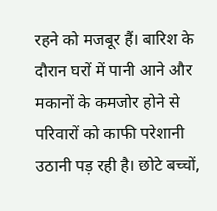रहने को मजबूर हैं। बारिश के दौरान घरों में पानी आने और मकानों के कमजोर होने से परिवारों को काफी परेशानी उठानी पड़ रही है। छोटे बच्चों,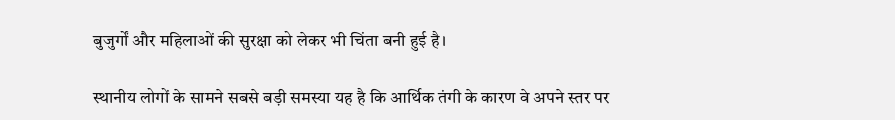बुजुर्गों और महिलाओं की सुरक्षा को लेकर भी चिंता बनी हुई है।

स्थानीय लोगों के सामने सबसे बड़ी समस्या यह है कि आर्थिक तंगी के कारण वे अपने स्तर पर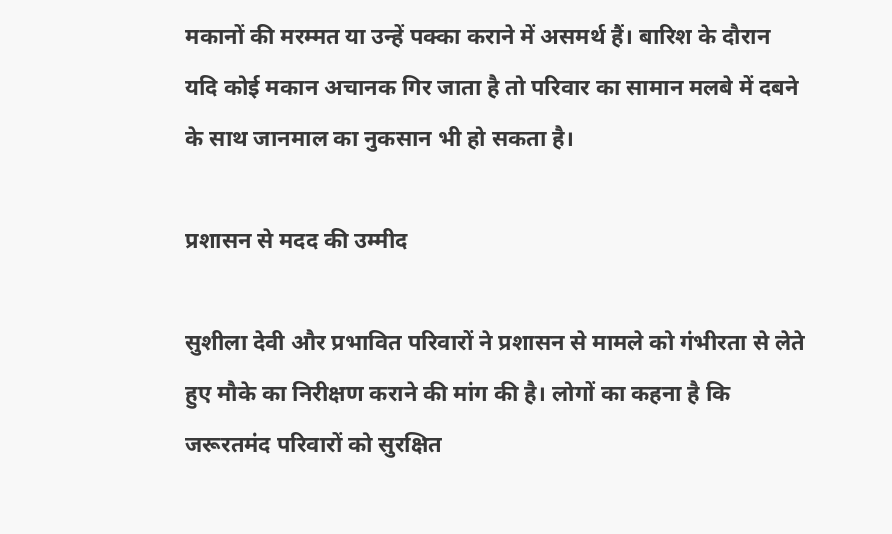मकानों की मरम्मत या उन्हें पक्का कराने में असमर्थ हैं। बारिश के दौरान यदि कोई मकान अचानक गिर जाता है तो परिवार का सामान मलबे में दबने के साथ जानमाल का नुकसान भी हो सकता है।

प्रशासन से मदद की उम्मीद

सुशीला देवी और प्रभावित परिवारों ने प्रशासन से मामले को गंभीरता से लेते हुए मौके का निरीक्षण कराने की मांग की है। लोगों का कहना है कि जरूरतमंद परिवारों को सुरक्षित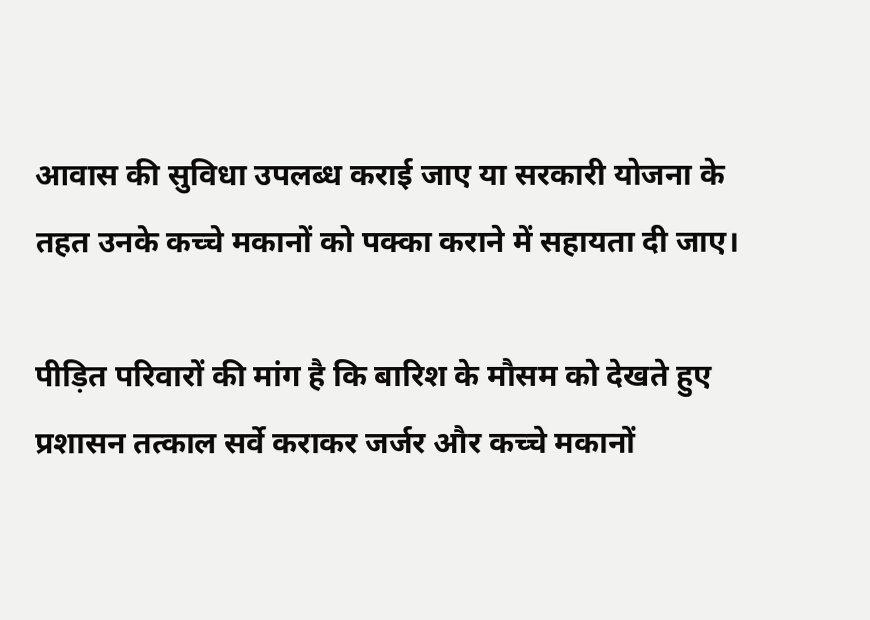आवास की सुविधा उपलब्ध कराई जाए या सरकारी योजना के तहत उनके कच्चे मकानों को पक्का कराने में सहायता दी जाए।

पीड़ित परिवारों की मांग है कि बारिश के मौसम को देखते हुए प्रशासन तत्काल सर्वे कराकर जर्जर और कच्चे मकानों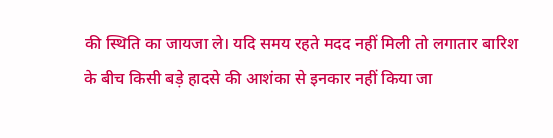की स्थिति का जायजा ले। यदि समय रहते मदद नहीं मिली तो लगातार बारिश के बीच किसी बड़े हादसे की आशंका से इनकार नहीं किया जा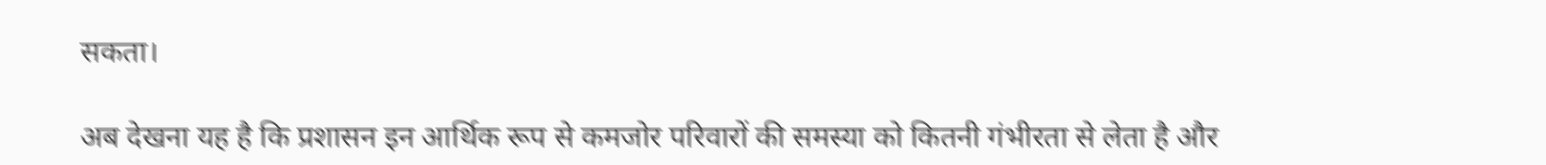सकता।

अब देखना यह है कि प्रशासन इन आर्थिक रूप से कमजोर परिवारों की समस्या को कितनी गंभीरता से लेता है और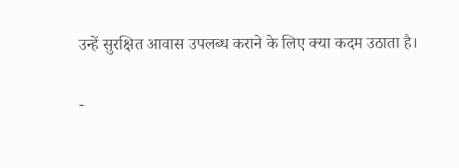उन्हें सुरक्षित आवास उपलब्ध कराने के लिए क्या कदम उठाता है।

-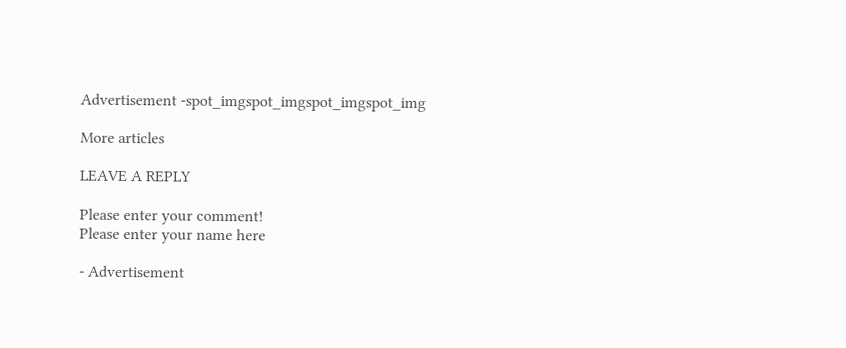Advertisement -spot_imgspot_imgspot_imgspot_img

More articles

LEAVE A REPLY

Please enter your comment!
Please enter your name here

- Advertisement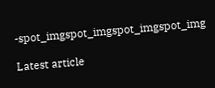-spot_imgspot_imgspot_imgspot_img

Latest article